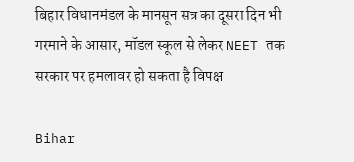बिहार विधानमंडल के मानसून सत्र का दूसरा दिन भी गरमाने के आसार, मॉडल स्कूल से लेकर NEET तक सरकार पर हमलावर हो सकता है विपक्ष

Bihar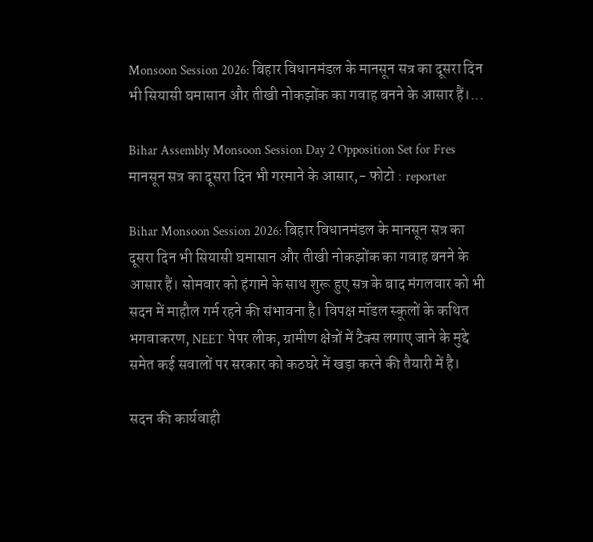Monsoon Session 2026: बिहार विधानमंडल के मानसून सत्र का दूसरा दिन भी सियासी घमासान और तीखी नोकझोंक का गवाह बनने के आसार हैं।...

Bihar Assembly Monsoon Session Day 2 Opposition Set for Fres
मानसून सत्र का दूसरा दिन भी गरमाने के आसार,- फोटो : reporter

Bihar Monsoon Session 2026: बिहार विधानमंडल के मानसून सत्र का दूसरा दिन भी सियासी घमासान और तीखी नोकझोंक का गवाह बनने के आसार हैं। सोमवार को हंगामे के साथ शुरू हुए सत्र के बाद मंगलवार को भी सदन में माहौल गर्म रहने की संभावना है। विपक्ष मॉडल स्कूलों के कथित भगवाकरण, NEET पेपर लीक, ग्रामीण क्षेत्रों में टैक्स लगाए जाने के मुद्दे समेत कई सवालों पर सरकार को कठघरे में खड़ा करने की तैयारी में है।

सदन की कार्यवाही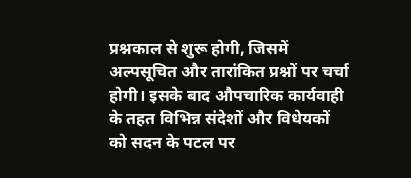प्रश्नकाल से शुरू होगी, जिसमें अल्पसूचित और तारांकित प्रश्नों पर चर्चा होगी। इसके बाद औपचारिक कार्यवाही के तहत विभिन्न संदेशों और विधेयकों को सदन के पटल पर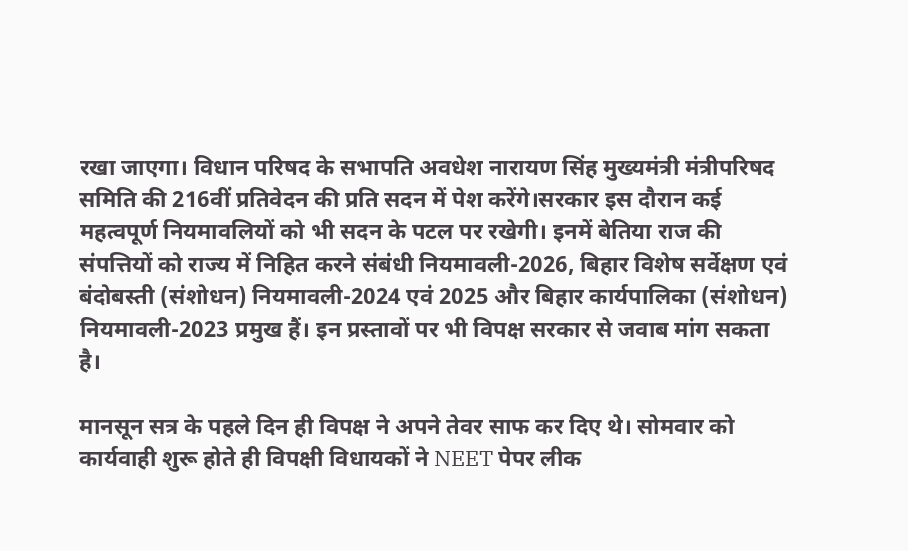रखा जाएगा। विधान परिषद के सभापति अवधेश नारायण सिंह मुख्यमंत्री मंत्रीपरिषद समिति की 216वीं प्रतिवेदन की प्रति सदन में पेश करेंगे।सरकार इस दौरान कई महत्वपूर्ण नियमावलियों को भी सदन के पटल पर रखेगी। इनमें बेतिया राज की संपत्तियों को राज्य में निहित करने संबंधी नियमावली-2026, बिहार विशेष सर्वेक्षण एवं बंदोबस्ती (संशोधन) नियमावली-2024 एवं 2025 और बिहार कार्यपालिका (संशोधन) नियमावली-2023 प्रमुख हैं। इन प्रस्तावों पर भी विपक्ष सरकार से जवाब मांग सकता है।

मानसून सत्र के पहले दिन ही विपक्ष ने अपने तेवर साफ कर दिए थे। सोमवार को कार्यवाही शुरू होते ही विपक्षी विधायकों ने NEET पेपर लीक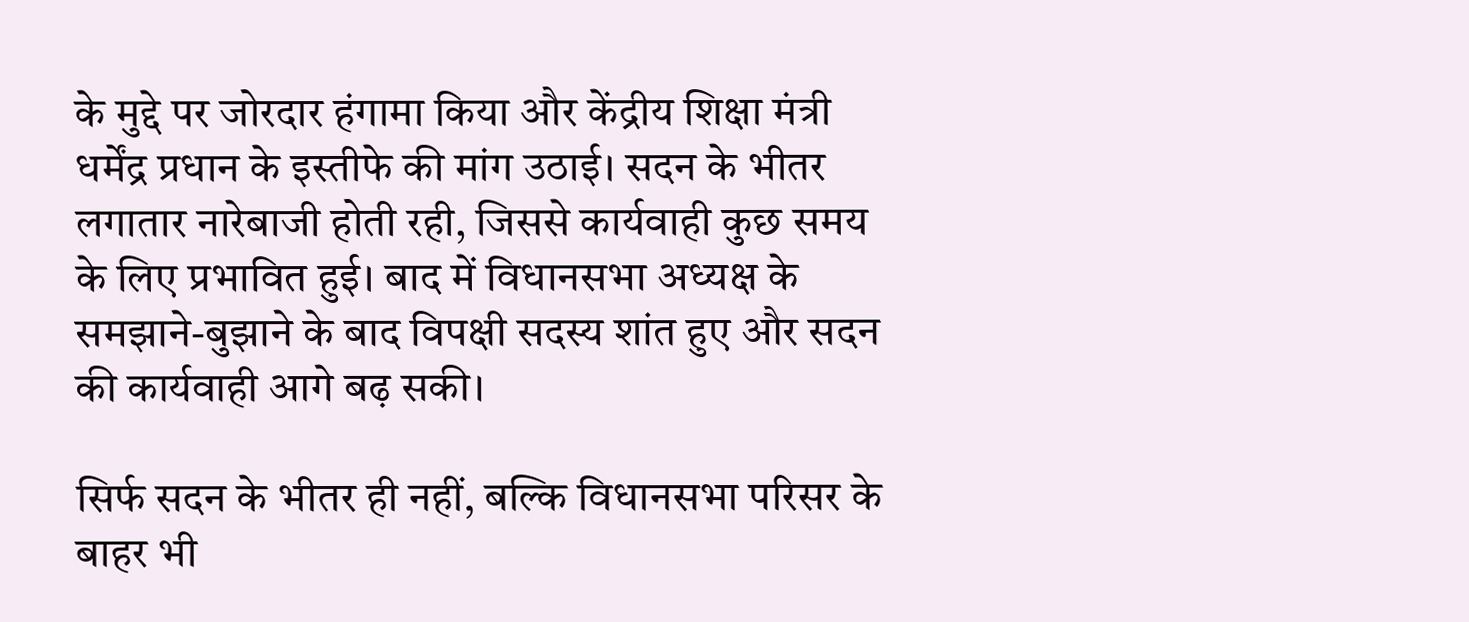के मुद्दे पर जोरदार हंगामा किया और केंद्रीय शिक्षा मंत्री धर्मेंद्र प्रधान के इस्तीफे की मांग उठाई। सदन के भीतर लगातार नारेबाजी होती रही, जिससे कार्यवाही कुछ समय के लिए प्रभावित हुई। बाद में विधानसभा अध्यक्ष के समझाने-बुझाने के बाद विपक्षी सदस्य शांत हुए और सदन की कार्यवाही आगे बढ़ सकी।

सिर्फ सदन के भीतर ही नहीं, बल्कि विधानसभा परिसर के बाहर भी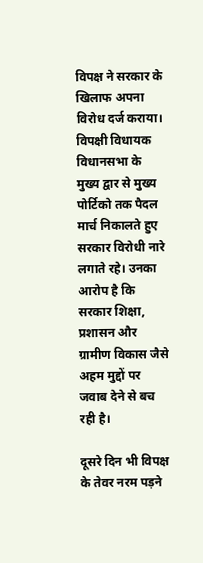विपक्ष ने सरकार के खिलाफ अपना विरोध दर्ज कराया। विपक्षी विधायक विधानसभा के मुख्य द्वार से मुख्य पोर्टिको तक पैदल मार्च निकालते हुए सरकार विरोधी नारे लगाते रहे। उनका आरोप है कि सरकार शिक्षा, प्रशासन और ग्रामीण विकास जैसे अहम मुद्दों पर जवाब देने से बच रही है।

दूसरे दिन भी विपक्ष के तेवर नरम पड़ने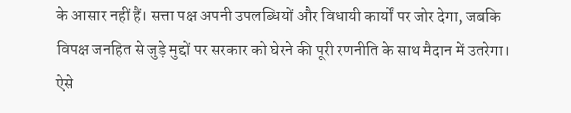के आसार नहीं हैं। सत्ता पक्ष अपनी उपलब्धियों और विधायी कार्यों पर जोर देगा, जबकि विपक्ष जनहित से जुड़े मुद्दों पर सरकार को घेरने की पूरी रणनीति के साथ मैदान में उतरेगा। ऐसे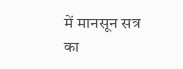में मानसून सत्र का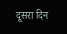दूसरा दिन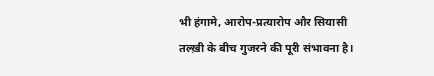भी हंगामे, आरोप-प्रत्यारोप और सियासी तल्ख़ी के बीच गुजरने की पूरी संभावना है।